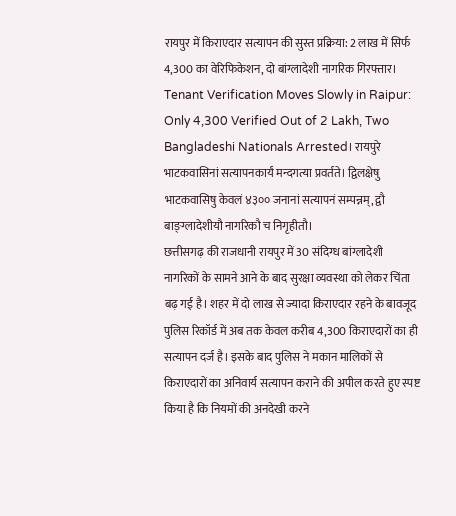रायपुर में किराएदार सत्यापन की सुस्त प्रक्रिया: 2 लाख में सिर्फ 4,300 का वेरिफिकेशन, दो बांग्लादेशी नागरिक गिरफ्तार। Tenant Verification Moves Slowly in Raipur: Only 4,300 Verified Out of 2 Lakh, Two Bangladeshi Nationals Arrested। रायपुरे भाटकवासिनां सत्यापनकार्यं मन्दगत्या प्रवर्तते। द्विलक्षेषु भाटकवासिषु केवलं ४३०० जनानां सत्यापनं सम्पन्नम्, द्वौ बाङ्ग्लादेशीयौ नागरिकौ च निगृहीतौ।
छत्तीसगढ़ की राजधानी रायपुर में 30 संदिग्ध बांग्लादेशी नागरिकों के सामने आने के बाद सुरक्षा व्यवस्था को लेकर चिंता बढ़ गई है। शहर में दो लाख से ज्यादा किराएदार रहने के बावजूद पुलिस रिकॉर्ड में अब तक केवल करीब 4,300 किराएदारों का ही सत्यापन दर्ज है। इसके बाद पुलिस ने मकान मालिकों से किराएदारों का अनिवार्य सत्यापन कराने की अपील करते हुए स्पष्ट किया है कि नियमों की अनदेखी करने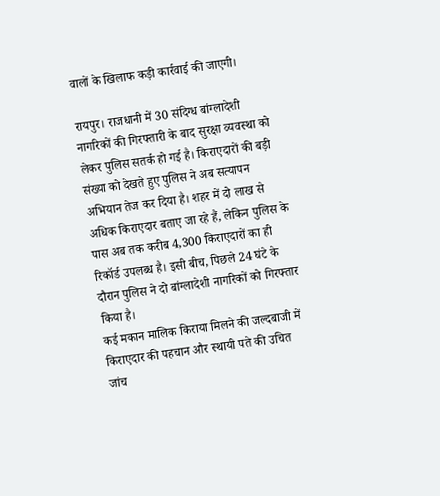वालों के खिलाफ कड़ी कार्रवाई की जाएगी।

रायपुर। राजधानी में 30 संदिग्ध बांग्लादेशी नागरिकों की गिरफ्तारी के बाद सुरक्षा व्यवस्था को लेकर पुलिस सतर्क हो गई है। किराएदारों की बड़ी संख्या को देखते हुए पुलिस ने अब सत्यापन अभियान तेज कर दिया है। शहर में दो लाख से अधिक किराएदार बताए जा रहे हैं, लेकिन पुलिस के पास अब तक करीब 4,300 किराएदारों का ही रिकॉर्ड उपलब्ध है। इसी बीच, पिछले 24 घंटे के दौरान पुलिस ने दो बांग्लादेशी नागरिकों को गिरफ्तार किया है।
कई मकान मालिक किराया मिलने की जल्दबाजी में किराएदार की पहचान और स्थायी पते की उचित जांच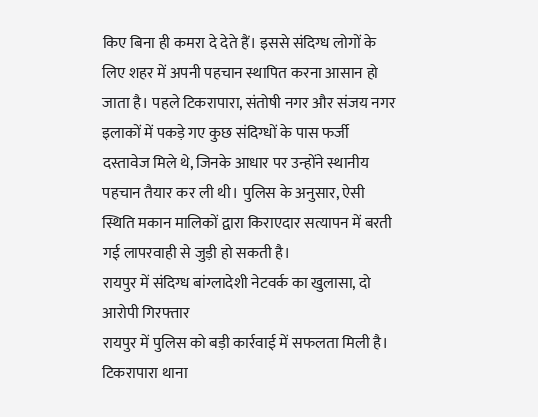किए बिना ही कमरा दे देते हैं। इससे संदिग्ध लोगों के लिए शहर में अपनी पहचान स्थापित करना आसान हो जाता है। पहले टिकरापारा, संतोषी नगर और संजय नगर इलाकों में पकड़े गए कुछ संदिग्धों के पास फर्जी दस्तावेज मिले थे, जिनके आधार पर उन्होंने स्थानीय पहचान तैयार कर ली थी। पुलिस के अनुसार, ऐसी स्थिति मकान मालिकों द्वारा किराएदार सत्यापन में बरती गई लापरवाही से जुड़ी हो सकती है।
रायपुर में संदिग्ध बांग्लादेशी नेटवर्क का खुलासा, दो आरोपी गिरफ्तार
रायपुर में पुलिस को बड़ी कार्रवाई में सफलता मिली है। टिकरापारा थाना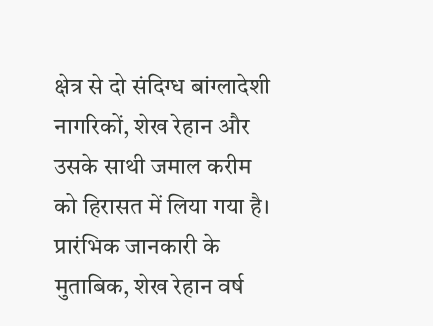क्षेत्र से दो संदिग्ध बांग्लादेशी नागरिकों, शेख रेहान और उसके साथी जमाल करीम को हिरासत में लिया गया है। प्रारंभिक जानकारी के मुताबिक, शेख रेहान वर्ष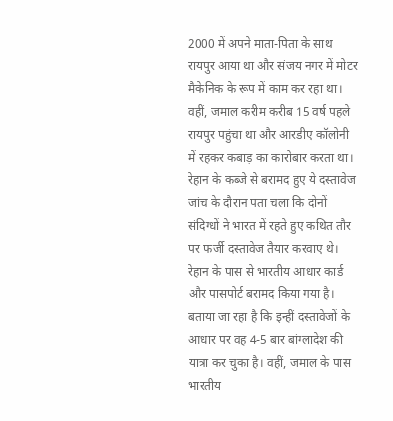2000 में अपने माता-पिता के साथ रायपुर आया था और संजय नगर में मोटर मैकेनिक के रूप में काम कर रहा था। वहीं, जमाल करीम करीब 15 वर्ष पहले रायपुर पहुंचा था और आरडीए कॉलोनी में रहकर कबाड़ का कारोबार करता था।
रेहान के कब्जे से बरामद हुए ये दस्तावेज
जांच के दौरान पता चला कि दोनों संदिग्धों ने भारत में रहते हुए कथित तौर पर फर्जी दस्तावेज तैयार करवाए थे। रेहान के पास से भारतीय आधार कार्ड और पासपोर्ट बरामद किया गया है। बताया जा रहा है कि इन्हीं दस्तावेजों के आधार पर वह 4-5 बार बांग्लादेश की यात्रा कर चुका है। वहीं, जमाल के पास भारतीय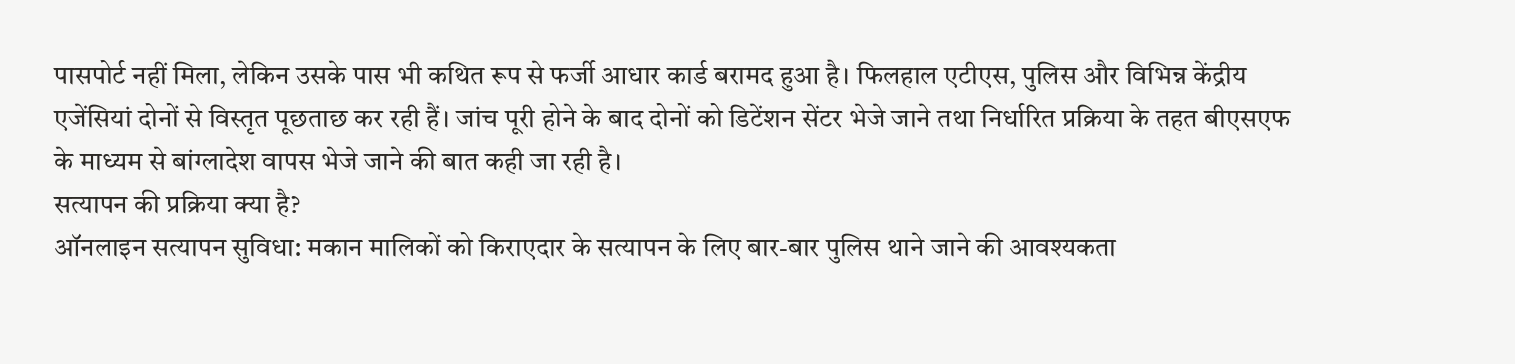पासपोर्ट नहीं मिला, लेकिन उसके पास भी कथित रूप से फर्जी आधार कार्ड बरामद हुआ है। फिलहाल एटीएस, पुलिस और विभिन्न केंद्रीय एजेंसियां दोनों से विस्तृत पूछताछ कर रही हैं। जांच पूरी होने के बाद दोनों को डिटेंशन सेंटर भेजे जाने तथा निर्धारित प्रक्रिया के तहत बीएसएफ के माध्यम से बांग्लादेश वापस भेजे जाने की बात कही जा रही है।
सत्यापन की प्रक्रिया क्या है?
ऑनलाइन सत्यापन सुविधा: मकान मालिकों को किराएदार के सत्यापन के लिए बार-बार पुलिस थाने जाने की आवश्यकता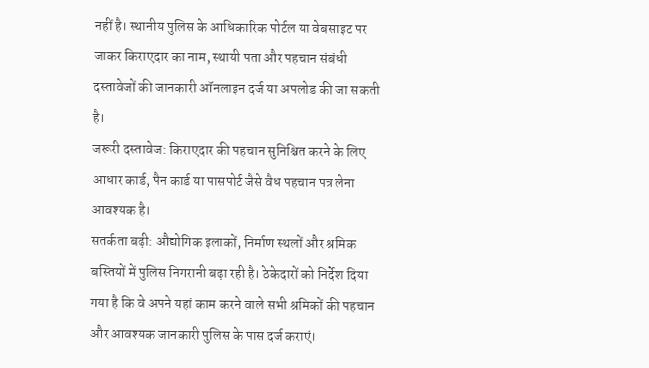नहीं है। स्थानीय पुलिस के आधिकारिक पोर्टल या वेबसाइट पर जाकर किराएदार का नाम, स्थायी पता और पहचान संबंधी दस्तावेजों की जानकारी ऑनलाइन दर्ज या अपलोड की जा सकती है।
जरूरी दस्तावेज: किराएदार की पहचान सुनिश्चित करने के लिए आधार कार्ड, पैन कार्ड या पासपोर्ट जैसे वैध पहचान पत्र लेना आवश्यक है।
सतर्कता बढ़ी: औद्योगिक इलाकों, निर्माण स्थलों और श्रमिक बस्तियों में पुलिस निगरानी बढ़ा रही है। ठेकेदारों को निर्देश दिया गया है कि वे अपने यहां काम करने वाले सभी श्रमिकों की पहचान और आवश्यक जानकारी पुलिस के पास दर्ज कराएं।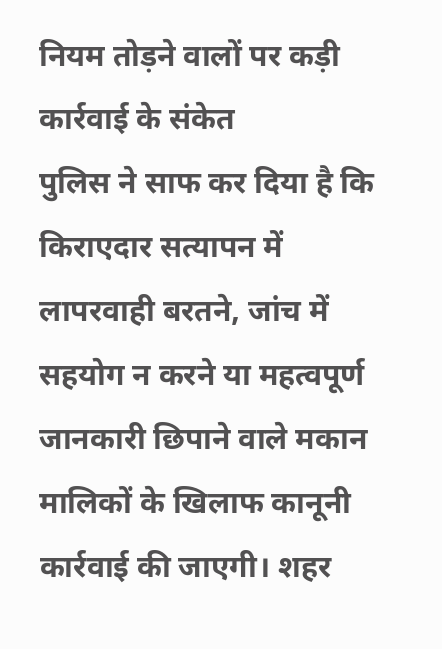नियम तोड़ने वालों पर कड़ी कार्रवाई के संकेत
पुलिस ने साफ कर दिया है कि किराएदार सत्यापन में लापरवाही बरतने, जांच में सहयोग न करने या महत्वपूर्ण जानकारी छिपाने वाले मकान मालिकों के खिलाफ कानूनी कार्रवाई की जाएगी। शहर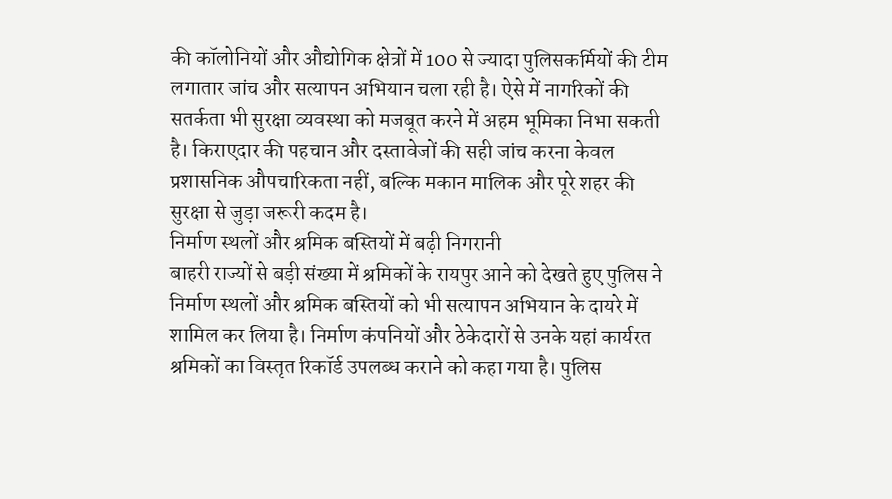की कॉलोनियों और औद्योगिक क्षेत्रों में 100 से ज्यादा पुलिसकर्मियों की टीम लगातार जांच और सत्यापन अभियान चला रही है। ऐसे में नागरिकों की सतर्कता भी सुरक्षा व्यवस्था को मजबूत करने में अहम भूमिका निभा सकती है। किराएदार की पहचान और दस्तावेजों की सही जांच करना केवल प्रशासनिक औपचारिकता नहीं, बल्कि मकान मालिक और पूरे शहर की सुरक्षा से जुड़ा जरूरी कदम है।
निर्माण स्थलों और श्रमिक बस्तियों में बढ़ी निगरानी
बाहरी राज्यों से बड़ी संख्या में श्रमिकों के रायपुर आने को देखते हुए पुलिस ने निर्माण स्थलों और श्रमिक बस्तियों को भी सत्यापन अभियान के दायरे में शामिल कर लिया है। निर्माण कंपनियों और ठेकेदारों से उनके यहां कार्यरत श्रमिकों का विस्तृत रिकॉर्ड उपलब्ध कराने को कहा गया है। पुलिस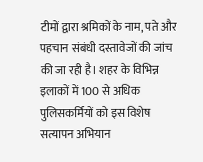टीमों द्वारा श्रमिकों के नाम, पते और पहचान संबंधी दस्तावेजों की जांच की जा रही है। शहर के विभिन्न इलाकों में 100 से अधिक पुलिसकर्मियों को इस विशेष सत्यापन अभियान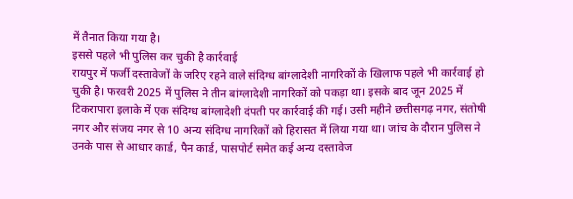में तैनात किया गया है।
इससे पहले भी पुलिस कर चुकी है कार्रवाई
रायपुर में फर्जी दस्तावेजों के जरिए रहने वाले संदिग्ध बांग्लादेशी नागरिकों के खिलाफ पहले भी कार्रवाई हो चुकी है। फरवरी 2025 में पुलिस ने तीन बांग्लादेशी नागरिकों को पकड़ा था। इसके बाद जून 2025 में टिकरापारा इलाके में एक संदिग्ध बांग्लादेशी दंपती पर कार्रवाई की गई। उसी महीने छत्तीसगढ़ नगर, संतोषी नगर और संजय नगर से 10 अन्य संदिग्ध नागरिकों को हिरासत में लिया गया था। जांच के दौरान पुलिस ने उनके पास से आधार कार्ड, पैन कार्ड, पासपोर्ट समेत कई अन्य दस्तावेज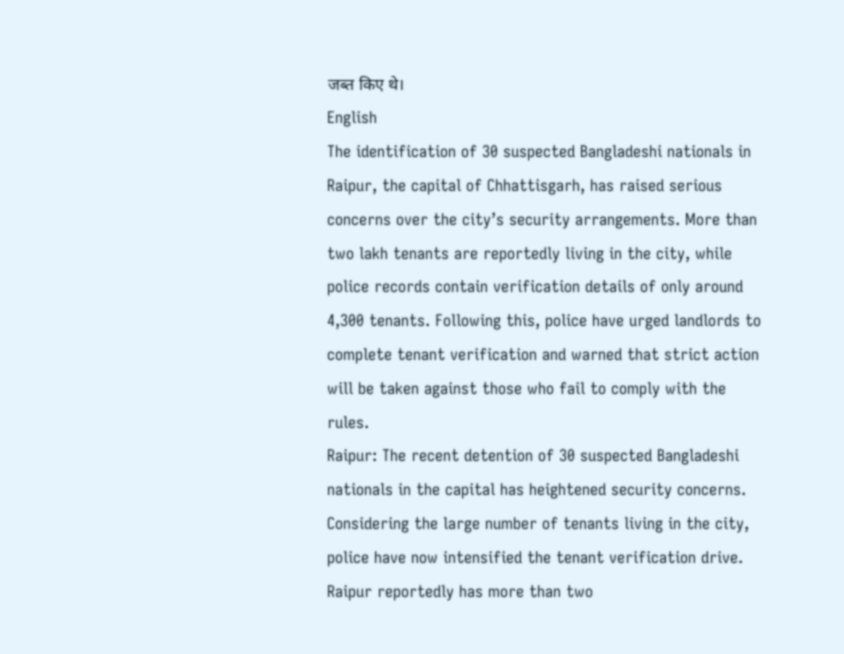जब्त किए थे।
English
The identification of 30 suspected Bangladeshi nationals in Raipur, the capital of Chhattisgarh, has raised serious concerns over the city’s security arrangements. More than two lakh tenants are reportedly living in the city, while police records contain verification details of only around 4,300 tenants. Following this, police have urged landlords to complete tenant verification and warned that strict action will be taken against those who fail to comply with the rules.
Raipur: The recent detention of 30 suspected Bangladeshi nationals in the capital has heightened security concerns. Considering the large number of tenants living in the city, police have now intensified the tenant verification drive. Raipur reportedly has more than two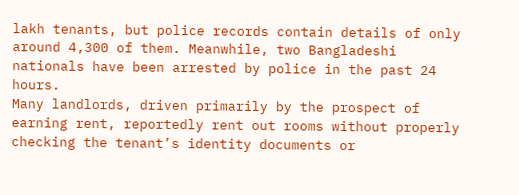lakh tenants, but police records contain details of only around 4,300 of them. Meanwhile, two Bangladeshi nationals have been arrested by police in the past 24 hours.
Many landlords, driven primarily by the prospect of earning rent, reportedly rent out rooms without properly checking the tenant’s identity documents or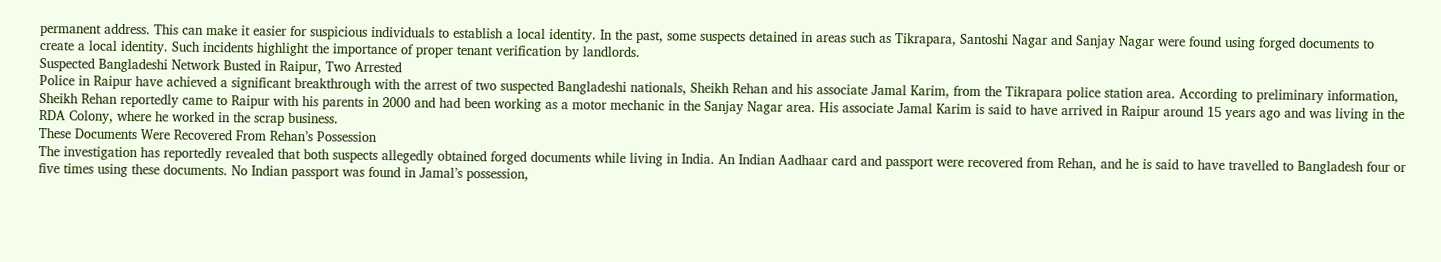permanent address. This can make it easier for suspicious individuals to establish a local identity. In the past, some suspects detained in areas such as Tikrapara, Santoshi Nagar and Sanjay Nagar were found using forged documents to create a local identity. Such incidents highlight the importance of proper tenant verification by landlords.
Suspected Bangladeshi Network Busted in Raipur, Two Arrested
Police in Raipur have achieved a significant breakthrough with the arrest of two suspected Bangladeshi nationals, Sheikh Rehan and his associate Jamal Karim, from the Tikrapara police station area. According to preliminary information, Sheikh Rehan reportedly came to Raipur with his parents in 2000 and had been working as a motor mechanic in the Sanjay Nagar area. His associate Jamal Karim is said to have arrived in Raipur around 15 years ago and was living in the RDA Colony, where he worked in the scrap business.
These Documents Were Recovered From Rehan’s Possession
The investigation has reportedly revealed that both suspects allegedly obtained forged documents while living in India. An Indian Aadhaar card and passport were recovered from Rehan, and he is said to have travelled to Bangladesh four or five times using these documents. No Indian passport was found in Jamal’s possession,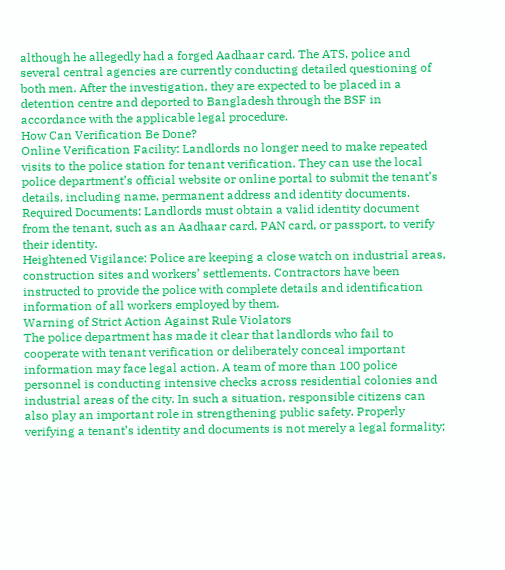although he allegedly had a forged Aadhaar card. The ATS, police and several central agencies are currently conducting detailed questioning of both men. After the investigation, they are expected to be placed in a detention centre and deported to Bangladesh through the BSF in accordance with the applicable legal procedure.
How Can Verification Be Done?
Online Verification Facility: Landlords no longer need to make repeated visits to the police station for tenant verification. They can use the local police department’s official website or online portal to submit the tenant’s details, including name, permanent address and identity documents.
Required Documents: Landlords must obtain a valid identity document from the tenant, such as an Aadhaar card, PAN card, or passport, to verify their identity.
Heightened Vigilance: Police are keeping a close watch on industrial areas, construction sites and workers’ settlements. Contractors have been instructed to provide the police with complete details and identification information of all workers employed by them.
Warning of Strict Action Against Rule Violators
The police department has made it clear that landlords who fail to cooperate with tenant verification or deliberately conceal important information may face legal action. A team of more than 100 police personnel is conducting intensive checks across residential colonies and industrial areas of the city. In such a situation, responsible citizens can also play an important role in strengthening public safety. Properly verifying a tenant’s identity and documents is not merely a legal formality;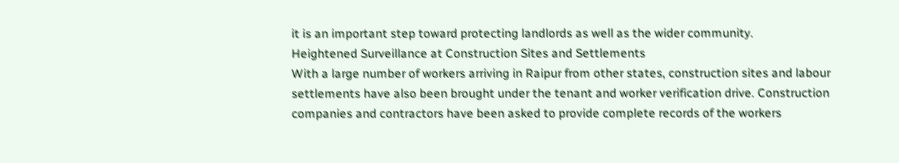it is an important step toward protecting landlords as well as the wider community.
Heightened Surveillance at Construction Sites and Settlements
With a large number of workers arriving in Raipur from other states, construction sites and labour settlements have also been brought under the tenant and worker verification drive. Construction companies and contractors have been asked to provide complete records of the workers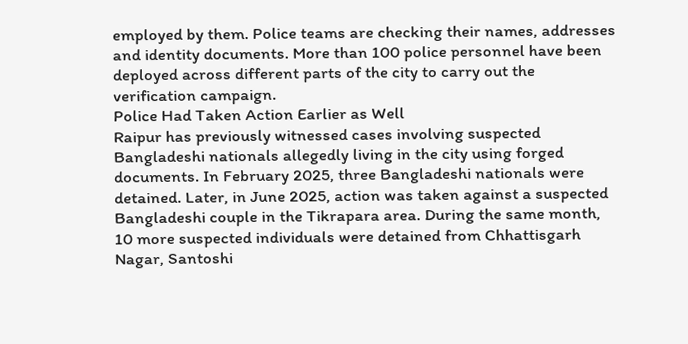employed by them. Police teams are checking their names, addresses and identity documents. More than 100 police personnel have been deployed across different parts of the city to carry out the verification campaign.
Police Had Taken Action Earlier as Well
Raipur has previously witnessed cases involving suspected Bangladeshi nationals allegedly living in the city using forged documents. In February 2025, three Bangladeshi nationals were detained. Later, in June 2025, action was taken against a suspected Bangladeshi couple in the Tikrapara area. During the same month, 10 more suspected individuals were detained from Chhattisgarh Nagar, Santoshi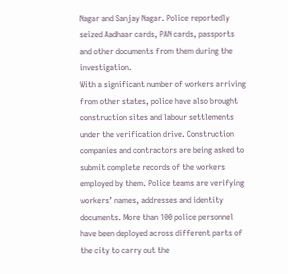Nagar and Sanjay Nagar. Police reportedly seized Aadhaar cards, PAN cards, passports and other documents from them during the investigation.
With a significant number of workers arriving from other states, police have also brought construction sites and labour settlements under the verification drive. Construction companies and contractors are being asked to submit complete records of the workers employed by them. Police teams are verifying workers’ names, addresses and identity documents. More than 100 police personnel have been deployed across different parts of the city to carry out the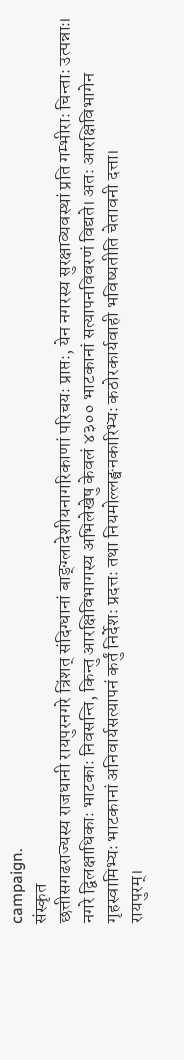campaign.
संस्कृत
छत्तीसगढराज्यस्य राजधानी रायपुरनगरे त्रिंशत् संदिग्धानां बाङ्ग्लादेशीयनागरिकाणां परिचयः प्राप्तः, येन नगरस्य सुरक्षाव्यवस्थां प्रति गम्भीराः चिन्ताः उत्पन्नाः। नगरे द्विलक्षाधिकाः भाटकाः निवसन्ति, किन्तु आरक्षिविभागस्य अभिलेखेषु केवलं ४३०० भाटकानां सत्यापनविवरणं विद्यते। अतः आरक्षिविभागेन गृहस्वामिभ्यः भाटकानां अनिवार्यसत्यापनं कर्तुं निर्देशः प्रदत्तः तथा नियमोल्लङ्घनकारिभ्यः कठोरकार्यवाही भविष्यतीति चेतावनी दत्ता।
रायपुरम्।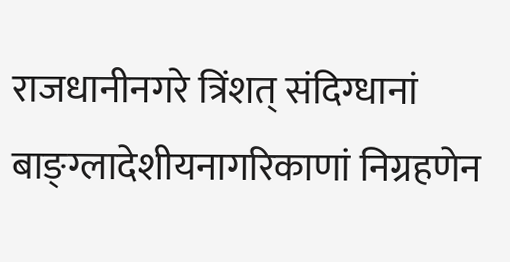राजधानीनगरे त्रिंशत् संदिग्धानां बाङ्ग्लादेशीयनागरिकाणां निग्रहणेन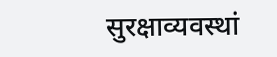सुरक्षाव्यवस्थां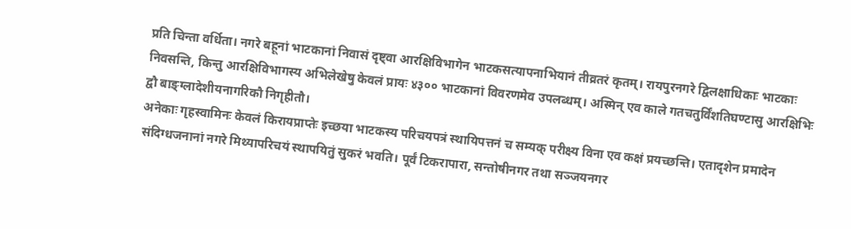प्रति चिन्ता वर्धिता। नगरे बहूनां भाटकानां निवासं दृष्ट्वा आरक्षिविभागेन भाटकसत्यापनाभियानं तीव्रतरं कृतम्। रायपुरनगरे द्विलक्षाधिकाः भाटकाः निवसन्ति, किन्तु आरक्षिविभागस्य अभिलेखेषु केवलं प्रायः ४३०० भाटकानां विवरणमेव उपलब्धम्। अस्मिन् एव काले गतचतुर्विंशतिघण्टासु आरक्षिभिः द्वौ बाङ्ग्लादेशीयनागरिकौ निगृहीतौ।
अनेकाः गृहस्वामिनः केवलं किरायप्राप्तेः इच्छया भाटकस्य परिचयपत्रं स्थायिपत्तनं च सम्यक् परीक्ष्य विना एव कक्षं प्रयच्छन्ति। एतादृशेन प्रमादेन संदिग्धजनानां नगरे मिथ्यापरिचयं स्थापयितुं सुकरं भवति। पूर्वं टिकरापारा, सन्तोषीनगर तथा सञ्जयनगर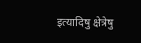इत्यादिषु क्षेत्रेषु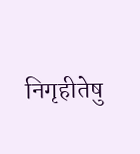निगृहीतेषु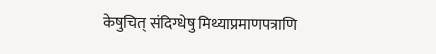केषुचित् संदिग्धेषु मिथ्याप्रमाणपत्राणि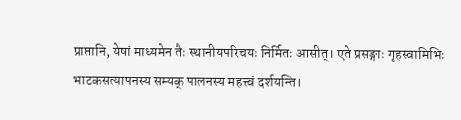प्राप्तानि, येषां माध्यमेन तैः स्थानीयपरिचयः निर्मितः आसीत्। एते प्रसङ्गाः गृहस्वामिभिः भाटकसत्यापनस्य सम्यक् पालनस्य महत्त्वं दर्शयन्ति।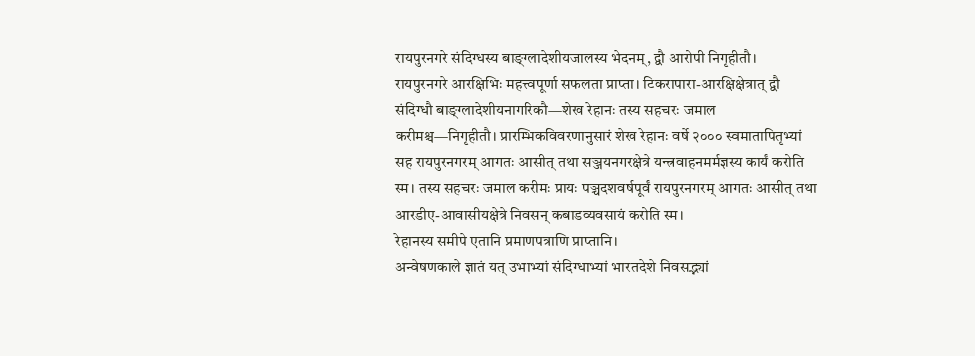रायपुरनगरे संदिग्धस्य बाङ्ग्लादेशीयजालस्य भेदनम्, द्वौ आरोपी निगृहीतौ।
रायपुरनगरे आरक्षिभिः महत्त्वपूर्णा सफलता प्राप्ता। टिकरापारा-आरक्षिक्षेत्रात् द्वौ संदिग्धौ बाङ्ग्लादेशीयनागरिकौ—शेख रेहानः तस्य सहचरः जमाल करीमश्च—निगृहीतौ। प्रारम्भिकविवरणानुसारं शेख रेहानः वर्षे २००० स्वमातापितृभ्यां सह रायपुरनगरम् आगतः आसीत् तथा सञ्जयनगरक्षेत्रे यन्त्रवाहनमर्मज्ञस्य कार्यं करोति स्म। तस्य सहचरः जमाल करीमः प्रायः पञ्चदशवर्षपूर्वं रायपुरनगरम् आगतः आसीत् तथा आरडीए-आवासीयक्षेत्रे निवसन् कबाडव्यवसायं करोति स्म।
रेहानस्य समीपे एतानि प्रमाणपत्राणि प्राप्तानि।
अन्वेषणकाले ज्ञातं यत् उभाभ्यां संदिग्धाभ्यां भारतदेशे निवसद्भ्यां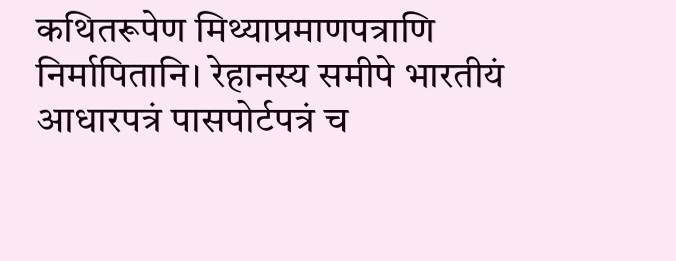कथितरूपेण मिथ्याप्रमाणपत्राणि निर्मापितानि। रेहानस्य समीपे भारतीयं आधारपत्रं पासपोर्टपत्रं च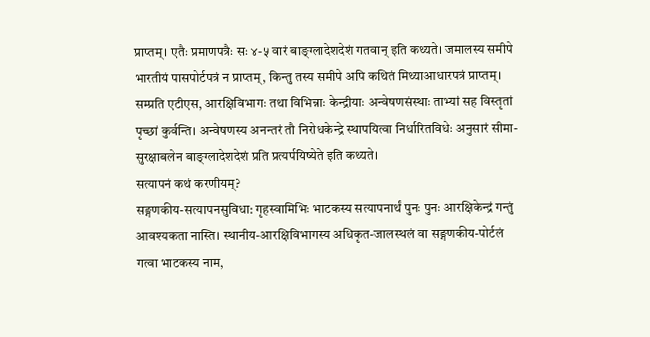प्राप्तम्। एतैः प्रमाणपत्रैः सः ४-५ वारं बाङ्ग्लादेशदेशं गतवान् इति कथ्यते। जमालस्य समीपे भारतीयं पासपोर्टपत्रं न प्राप्तम्, किन्तु तस्य समीपे अपि कथितं मिथ्याआधारपत्रं प्राप्तम्। सम्प्रति एटीएस, आरक्षिविभागः तथा विभिन्नाः केन्द्रीयाः अन्वेषणसंस्थाः ताभ्यां सह विस्तृतां पृच्छां कुर्वन्ति। अन्वेषणस्य अनन्तरं तौ निरोधकेन्द्रे स्थापयित्वा निर्धारितविधेः अनुसारं सीमा-सुरक्षाबलेन बाङ्ग्लादेशदेशं प्रति प्रत्यर्पयिष्येते इति कथ्यते।
सत्यापनं कथं करणीयम्?
सङ्गणकीय-सत्यापनसुविधा: गृहस्वामिभिः भाटकस्य सत्यापनार्थं पुनः पुनः आरक्षिकेन्द्रं गन्तुं आवश्यकता नास्ति। स्थानीय-आरक्षिविभागस्य अधिकृत-जालस्थलं वा सङ्गणकीय-पोर्टलं गत्वा भाटकस्य नाम,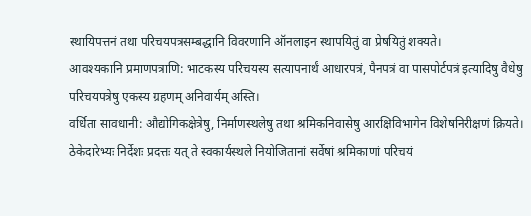स्थायिपत्तनं तथा परिचयपत्रसम्बद्धानि विवरणानि ऑनलाइन स्थापयितुं वा प्रेषयितुं शक्यते।
आवश्यकानि प्रमाणपत्राणि: भाटकस्य परिचयस्य सत्यापनार्थं आधारपत्रं, पैनपत्रं वा पासपोर्टपत्रं इत्यादिषु वैधेषु परिचयपत्रेषु एकस्य ग्रहणम् अनिवार्यम् अस्ति।
वर्धिता सावधानी: औद्योगिकक्षेत्रेषु, निर्माणस्थलेषु तथा श्रमिकनिवासेषु आरक्षिविभागेन विशेषनिरीक्षणं क्रियते। ठेकेदारेभ्यः निर्देशः प्रदत्तः यत् ते स्वकार्यस्थले नियोजितानां सर्वेषां श्रमिकाणां परिचयं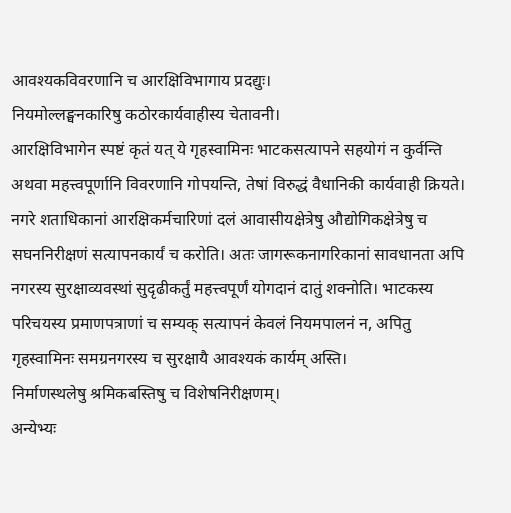आवश्यकविवरणानि च आरक्षिविभागाय प्रदद्युः।
नियमोल्लङ्घनकारिषु कठोरकार्यवाहीस्य चेतावनी।
आरक्षिविभागेन स्पष्टं कृतं यत् ये गृहस्वामिनः भाटकसत्यापने सहयोगं न कुर्वन्ति अथवा महत्त्वपूर्णानि विवरणानि गोपयन्ति, तेषां विरुद्धं वैधानिकी कार्यवाही क्रियते। नगरे शताधिकानां आरक्षिकर्मचारिणां दलं आवासीयक्षेत्रेषु औद्योगिकक्षेत्रेषु च सघननिरीक्षणं सत्यापनकार्यं च करोति। अतः जागरूकनागरिकानां सावधानता अपि नगरस्य सुरक्षाव्यवस्थां सुदृढीकर्तुं महत्त्वपूर्णं योगदानं दातुं शक्नोति। भाटकस्य परिचयस्य प्रमाणपत्राणां च सम्यक् सत्यापनं केवलं नियमपालनं न, अपितु गृहस्वामिनः समग्रनगरस्य च सुरक्षायै आवश्यकं कार्यम् अस्ति।
निर्माणस्थलेषु श्रमिकबस्तिषु च विशेषनिरीक्षणम्।
अन्येभ्यः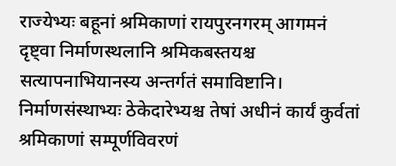राज्येभ्यः बहूनां श्रमिकाणां रायपुरनगरम् आगमनं दृष्ट्वा निर्माणस्थलानि श्रमिकबस्तयश्च सत्यापनाभियानस्य अन्तर्गतं समाविष्टानि। निर्माणसंस्थाभ्यः ठेकेदारेभ्यश्च तेषां अधीनं कार्यं कुर्वतां श्रमिकाणां सम्पूर्णविवरणं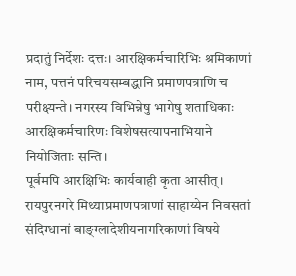प्रदातुं निर्देशः दत्तः। आरक्षिकर्मचारिभिः श्रमिकाणां नाम, पत्तनं परिचयसम्बद्धानि प्रमाणपत्राणि च परीक्ष्यन्ते। नगरस्य विभिन्नेषु भागेषु शताधिकाः आरक्षिकर्मचारिणः विशेषसत्यापनाभियाने नियोजिताः सन्ति।
पूर्वमपि आरक्षिभिः कार्यवाही कृता आसीत्।
रायपुरनगरे मिथ्याप्रमाणपत्राणां साहाय्येन निवसतां संदिग्धानां बाङ्ग्लादेशीयनागरिकाणां विषये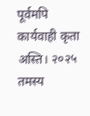पूर्वमपि कार्यवाही कृता अस्ति। २०२५ तमस्य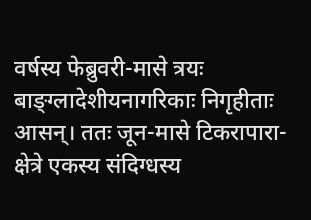वर्षस्य फेब्रुवरी-मासे त्रयः बाङ्ग्लादेशीयनागरिकाः निगृहीताः आसन्। ततः जून-मासे टिकरापारा-क्षेत्रे एकस्य संदिग्धस्य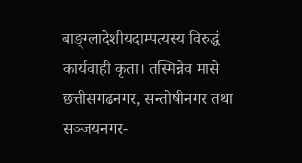बाङ्ग्लादेशीयदाम्पत्यस्य विरुद्धं कार्यवाही कृता। तस्मिन्नेव मासे छत्तीसगढनगर, सन्तोषीनगर तथा सञ्जयनगर-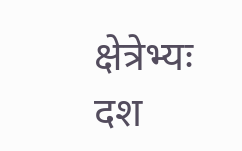क्षेत्रेभ्यः दश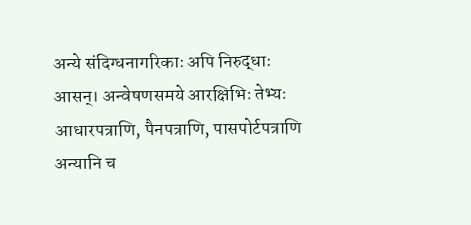अन्ये संदिग्धनागरिकाः अपि निरुद्धाः आसन्। अन्वेषणसमये आरक्षिभिः तेभ्यः आधारपत्राणि, पैनपत्राणि, पासपोर्टपत्राणि अन्यानि च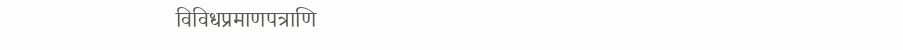विविधप्रमाणपत्राणि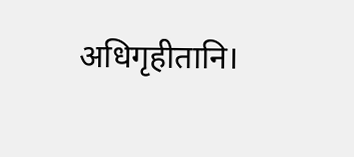अधिगृहीतानि।